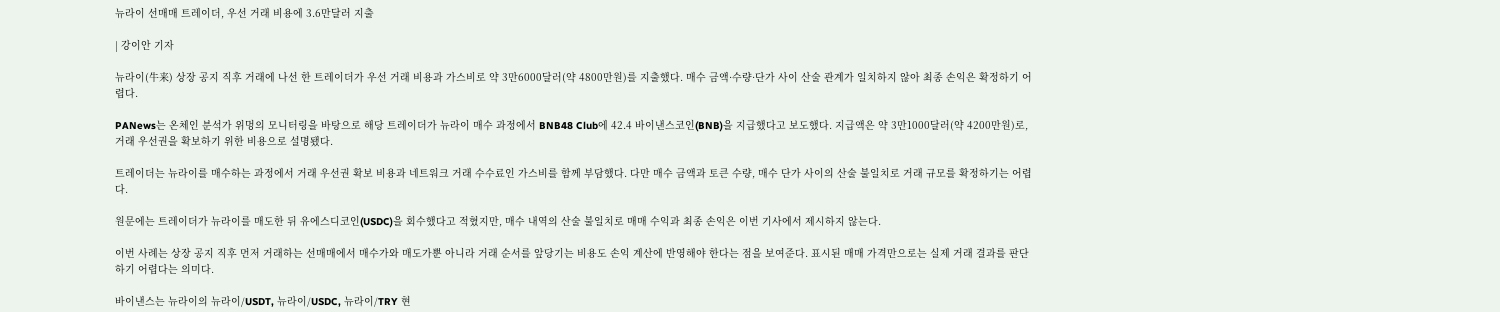뉴라이 선매매 트레이더, 우선 거래 비용에 3.6만달러 지출

| 강이안 기자

뉴라이(牛来) 상장 공지 직후 거래에 나선 한 트레이더가 우선 거래 비용과 가스비로 약 3만6000달러(약 4800만원)를 지출했다. 매수 금액·수량·단가 사이 산술 관계가 일치하지 않아 최종 손익은 확정하기 어렵다.

PANews는 온체인 분석가 위멍의 모니터링을 바탕으로 해당 트레이더가 뉴라이 매수 과정에서 BNB48 Club에 42.4 바이낸스코인(BNB)을 지급했다고 보도했다. 지급액은 약 3만1000달러(약 4200만원)로, 거래 우선권을 확보하기 위한 비용으로 설명됐다.

트레이더는 뉴라이를 매수하는 과정에서 거래 우선권 확보 비용과 네트워크 거래 수수료인 가스비를 함께 부담했다. 다만 매수 금액과 토큰 수량, 매수 단가 사이의 산술 불일치로 거래 규모를 확정하기는 어렵다.

원문에는 트레이더가 뉴라이를 매도한 뒤 유에스디코인(USDC)을 회수했다고 적혔지만, 매수 내역의 산술 불일치로 매매 수익과 최종 손익은 이번 기사에서 제시하지 않는다.

이번 사례는 상장 공지 직후 먼저 거래하는 선매매에서 매수가와 매도가뿐 아니라 거래 순서를 앞당기는 비용도 손익 계산에 반영해야 한다는 점을 보여준다. 표시된 매매 가격만으로는 실제 거래 결과를 판단하기 어렵다는 의미다.

바이낸스는 뉴라이의 뉴라이/USDT, 뉴라이/USDC, 뉴라이/TRY 현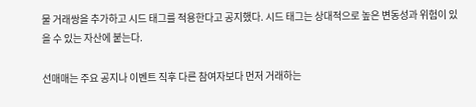물 거래쌍을 추가하고 시드 태그를 적용한다고 공지했다. 시드 태그는 상대적으로 높은 변동성과 위험이 있을 수 있는 자산에 붙는다.

선매매는 주요 공지나 이벤트 직후 다른 참여자보다 먼저 거래하는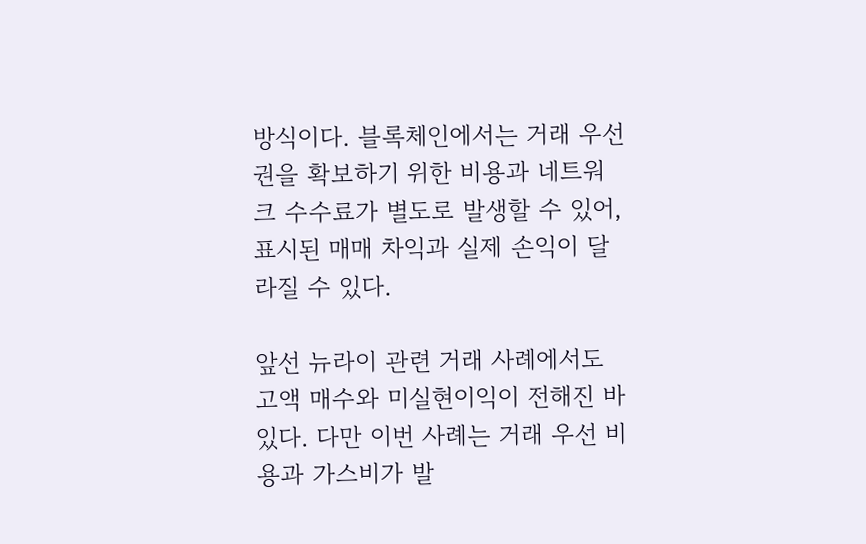방식이다. 블록체인에서는 거래 우선권을 확보하기 위한 비용과 네트워크 수수료가 별도로 발생할 수 있어, 표시된 매매 차익과 실제 손익이 달라질 수 있다.

앞선 뉴라이 관련 거래 사례에서도 고액 매수와 미실현이익이 전해진 바 있다. 다만 이번 사례는 거래 우선 비용과 가스비가 발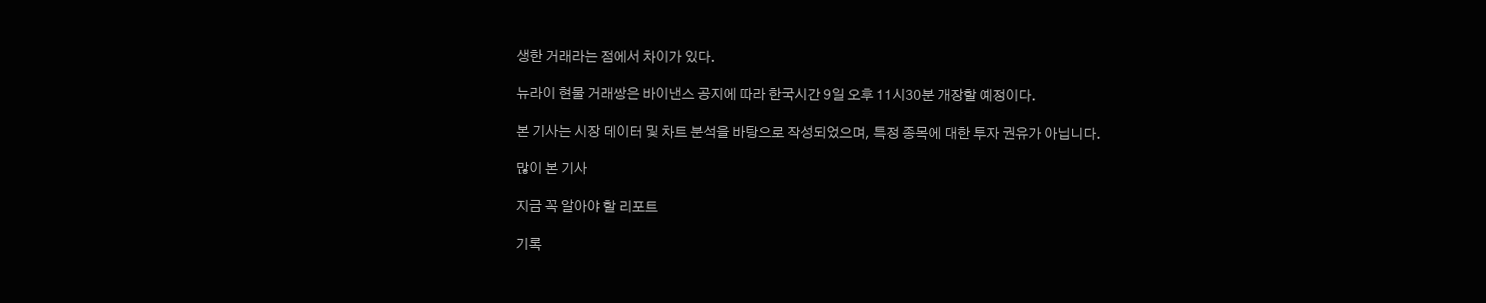생한 거래라는 점에서 차이가 있다.

뉴라이 현물 거래쌍은 바이낸스 공지에 따라 한국시간 9일 오후 11시30분 개장할 예정이다.

본 기사는 시장 데이터 및 차트 분석을 바탕으로 작성되었으며, 특정 종목에 대한 투자 권유가 아닙니다.

많이 본 기사

지금 꼭 알아야 할 리포트

기록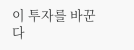이 투자를 바꾼다